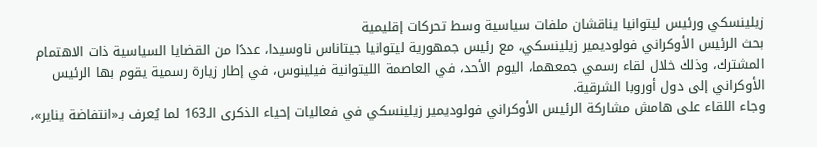زيلينسكي ورئيس ليتوانيا يناقشان ملفات سياسية وسط تحركات إقليمية
بحث الرئيس الأوكراني فولوديمير زيلينسكي، مع رئيس جمهورية ليتوانيا جيتاناس ناوسيدا، عددًا من القضايا السياسية ذات الاهتمام المشترك، وذلك خلال لقاء رسمي جمعهما، اليوم الأحد، في العاصمة الليتوانية فيلينوس، في إطار زيارة رسمية يقوم بها الرئيس الأوكراني إلى دول أوروبا الشرقية.
وجاء اللقاء على هامش مشاركة الرئيس الأوكراني فولوديمير زيلينسكي في فعاليات إحياء الذكرى الـ163 لما يُعرف بـ«انتفاضة يناير»،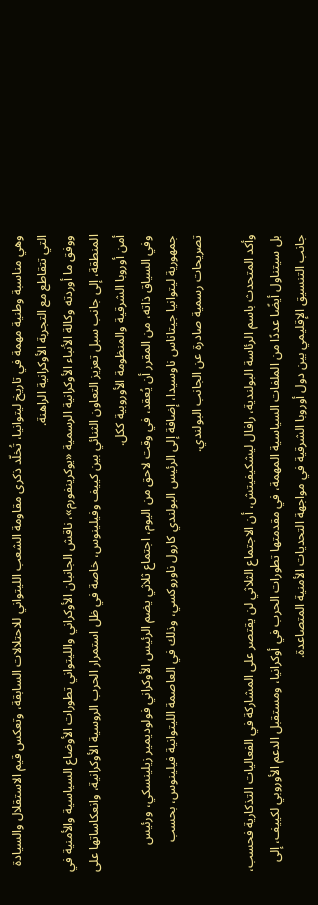وهي مناسبة وطنية مهمة في تاريخ ليتوانيا، تُخلّد ذكرى مقاومة الشعب الليتواني للاحتلالات السابقة، وتعكس قيم الاستقلال والسيادة التي تتقاطع مع التجربة الأوكرانية الراهنة.
ووفق ما أوردته وكالة الأنباء الأوكرانية الرسمية «يوكرينفورم»، ناقش الجانبان الأوكراني والليتواني تطورات الأوضاع السياسية والأمنية في المنطقة، إلى جانب سبل تعزيز التعاون الثنائي بين كييف وفيلينوس، خاصة في ظل استمرار الحرب الروسية الأوكرانية، وانعكاساتها على أمن أوروبا الشرقية والمنظومة الأوروبية ككل.
وفي السياق ذاته، من المقرر أن يُعقد، في وقت لاحق من اليوم، اجتماع ثلاثي يضم الرئيس الأوكراني فولوديمير زيلينسكي، ورئيس جمهورية ليتوانيا جيتاناس ناوسيدا، إضافة إلى الرئيس البولندي كارول ناوروكسي، وذلك في العاصمة الليتوانية فيلينوس، بحسب تصريحات رسمية صادرة عن الجانب البولندي.

وأكد المتحدث باسم الرئاسة البولندية، رافال ليشكيفيتش، أن الاجتماع الثلاثي لن يقتصر على المشاركة في الفعاليات التذكارية فحسب، بل سيتناول أيضًا عددًا من الملفات السياسية المهمة، في مقدمتها تطورات الحرب في أوكرانيا، ومستقبل الدعم الأوروبي لكييف، إلى جانب التنسيق الإقليمي بين دول أوروبا الشرقية في مواجهة التحديات الأمنية المتصاعدة.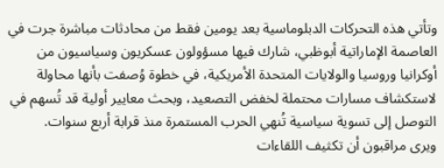وتأتي هذه التحركات الدبلوماسية بعد يومين فقط من محادثات مباشرة جرت في العاصمة الإماراتية أبوظبي، شارك فيها مسؤولون عسكريون وسياسيون من أوكرانيا وروسيا والولايات المتحدة الأمريكية، في خطوة وُصفت بأنها محاولة لاستكشاف مسارات محتملة لخفض التصعيد، وبحث معايير أولية قد تُسهم في التوصل إلى تسوية سياسية تُنهي الحرب المستمرة منذ قرابة أربع سنوات.
ويرى مراقبون أن تكثيف اللقاءات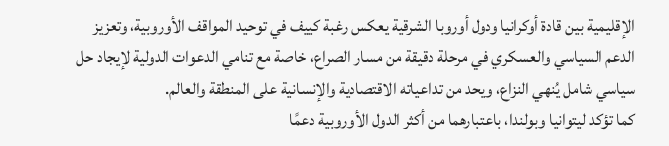الإقليمية بين قادة أوكرانيا ودول أوروبا الشرقية يعكس رغبة كييف في توحيد المواقف الأوروبية، وتعزيز الدعم السياسي والعسكري في مرحلة دقيقة من مسار الصراع، خاصة مع تنامي الدعوات الدولية لإيجاد حل سياسي شامل يُنهي النزاع، ويحد من تداعياته الاقتصادية والإنسانية على المنطقة والعالم.
كما تؤكد ليتوانيا وبولندا، باعتبارهما من أكثر الدول الأوروبية دعمًا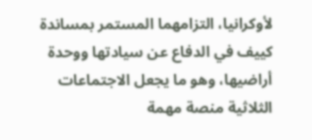لأوكرانيا، التزامهما المستمر بمساندة كييف في الدفاع عن سيادتها ووحدة أراضيها، وهو ما يجعل الاجتماعات الثلاثية منصة مهمة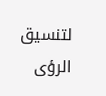لتنسيق الرؤى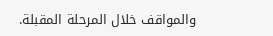والمواقف خلال المرحلة المقبلة.